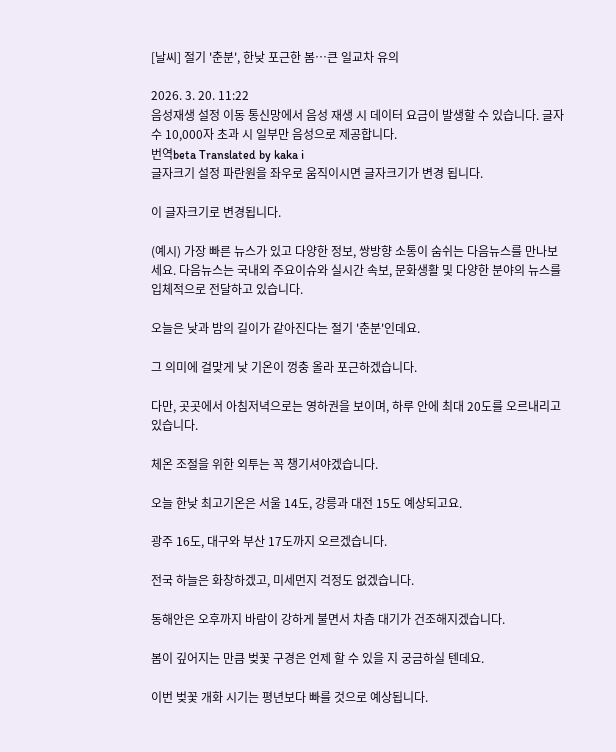[날씨] 절기 '춘분', 한낮 포근한 봄…큰 일교차 유의

2026. 3. 20. 11:22
음성재생 설정 이동 통신망에서 음성 재생 시 데이터 요금이 발생할 수 있습니다. 글자 수 10,000자 초과 시 일부만 음성으로 제공합니다.
번역beta Translated by kaka i
글자크기 설정 파란원을 좌우로 움직이시면 글자크기가 변경 됩니다.

이 글자크기로 변경됩니다.

(예시) 가장 빠른 뉴스가 있고 다양한 정보, 쌍방향 소통이 숨쉬는 다음뉴스를 만나보세요. 다음뉴스는 국내외 주요이슈와 실시간 속보, 문화생활 및 다양한 분야의 뉴스를 입체적으로 전달하고 있습니다.

오늘은 낮과 밤의 길이가 같아진다는 절기 '춘분'인데요.

그 의미에 걸맞게 낮 기온이 껑충 올라 포근하겠습니다.

다만, 곳곳에서 아침저녁으로는 영하권을 보이며, 하루 안에 최대 20도를 오르내리고 있습니다.

체온 조절을 위한 외투는 꼭 챙기셔야겠습니다.

오늘 한낮 최고기온은 서울 14도, 강릉과 대전 15도 예상되고요.

광주 16도, 대구와 부산 17도까지 오르겠습니다.

전국 하늘은 화창하겠고, 미세먼지 걱정도 없겠습니다.

동해안은 오후까지 바람이 강하게 불면서 차츰 대기가 건조해지겠습니다.

봄이 깊어지는 만큼 벚꽃 구경은 언제 할 수 있을 지 궁금하실 텐데요.

이번 벚꽃 개화 시기는 평년보다 빠를 것으로 예상됩니다.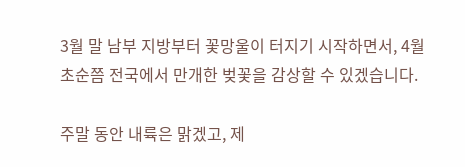3월 말 남부 지방부터 꽃망울이 터지기 시작하면서, 4월 초순쯤 전국에서 만개한 벚꽃을 감상할 수 있겠습니다.

주말 동안 내륙은 맑겠고, 제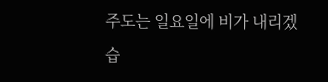주도는 일요일에 비가 내리겠습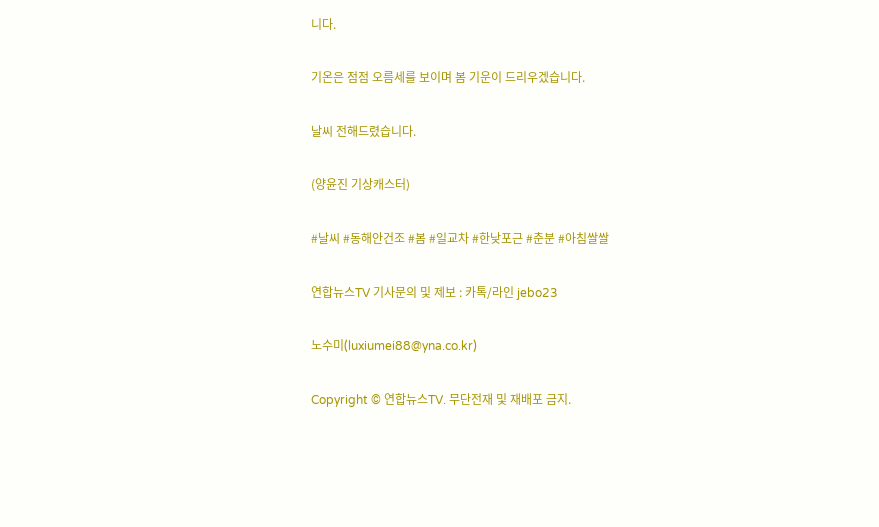니다.

기온은 점점 오름세를 보이며 봄 기운이 드리우겠습니다.

날씨 전해드렸습니다.

(양윤진 기상캐스터)

#날씨 #동해안건조 #봄 #일교차 #한낮포근 #춘분 #아침쌀쌀

연합뉴스TV 기사문의 및 제보 : 카톡/라인 jebo23

노수미(luxiumei88@yna.co.kr)

Copyright © 연합뉴스TV. 무단전재 및 재배포 금지.